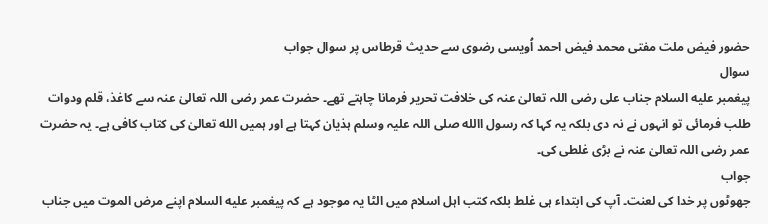حضور فیض ملت مفتی محمد فیض احمد اُویسی رضوی سے حدیث قرطاس پر سوال جواب
سوال
پیغمبر عليه السلام جناب علی رضی اللہ تعالیٰ عنہ کی خلافت تحریر فرمانا چاہتے تھے۔ حضرت عمر رضی اللہ تعالیٰ عنہ سے کاغذ، قلم ودوات طلب فرمائی تو انہوں نے نہ دی بلکہ یہ کہا کہ رسول االله صلی اللہ علیہ وسلم ہذیان کہتا ہے اور ہمیں الله تعالیٰ کی کتاب کافی ہے۔ یہ حضرت عمر رضی اللہ تعالیٰ عنہ نے بڑی غلطی کی۔
جواب
جھوٹوں پر خدا کی لعنت۔ آپ کی ابتداء ہی غلط بلکہ کتب اہل اسلام میں الٹا یہ موجود ہے کہ پیغمبر عليه السلام اپنے مرض الموت میں جناب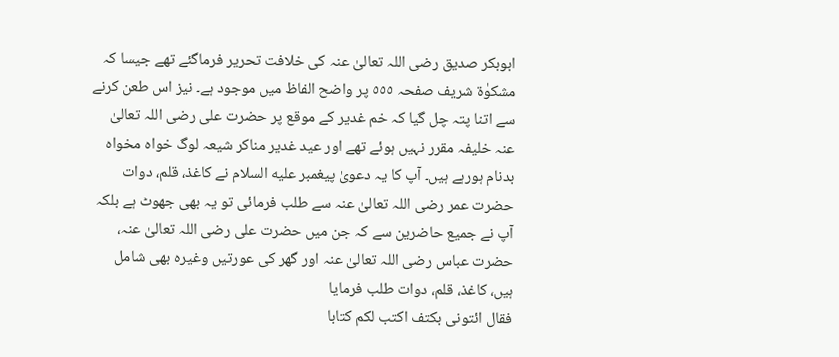ابوبکر صدیق رضی اللہ تعالیٰ عنہ کی خلافت تحریر فرماگئے تھے جیسا کہ مشکوٰۃ شریف صفحہ ٥٥٥ پر واضح الفاظ میں موجود ہے۔ نیز اس طعن کرنے سے اتنا پتہ چل گیا کہ خم غدیر کے موقع پر حضرت علی رضی اللہ تعالیٰ عنہ خلیفہ مقرر نہیں ہوئے تھے اور عید غدیر مناکر شیعہ لوگ خواہ مخواہ بدنام ہورہے ہیں۔ آپ کا یہ دعویٰ پیغمبر عليه السلام نے کاغذ، قلم، دوات حضرت عمر رضی اللہ تعالیٰ عنہ سے طلب فرمائی تو یہ بھی جھوٹ ہے بلکہ آپ نے جمیع حاضرین سے کہ جن میں حضرت علی رضی اللہ تعالیٰ عنہ، حضرت عباس رضی اللہ تعالیٰ عنہ اور گھر کی عورتیں وغیرہ بھی شامل ہیں، کاغذ، قلم، دوات طلب فرمایا
فقال ائتونی بکتف اکتب لکم کتابا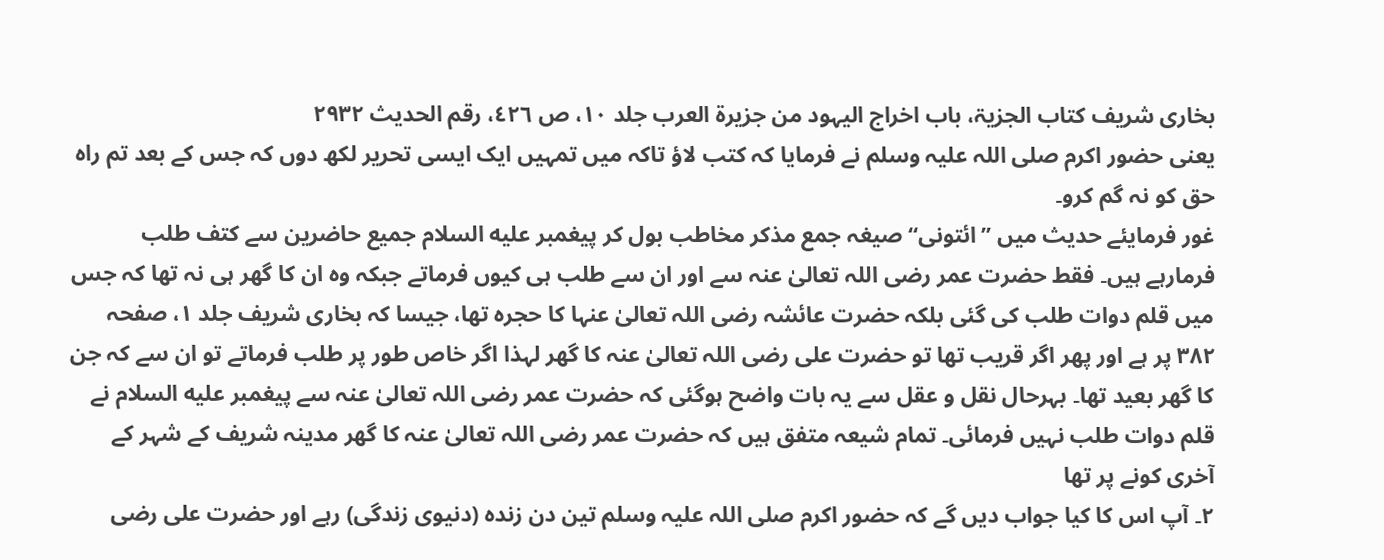بخاری شریف کتاب الجزیۃ، باب اخراج الیہود من جزیرۃ العرب جلد ١٠، ص ٤٢٦، رقم الحدیث ٢٩٣٢
یعنی حضور اکرم صلی اللہ علیہ وسلم نے فرمایا کہ کتب لاؤ تاکہ میں تمہیں ایک ایسی تحریر لکھ دوں کہ جس کے بعد تم راہ حق کو نہ گم کرو۔
غور فرمایئے حدیث میں ’’ائتونی‘‘ صیغہ جمع مذکر مخاطب بول کر پیغمبر عليه السلام جمیع حاضرین سے کتف طلب فرمارہے ہیں۔ فقط حضرت عمر رضی اللہ تعالیٰ عنہ سے اور ان سے طلب ہی کیوں فرماتے جبکہ وہ ان کا گھر ہی نہ تھا کہ جس میں قلم دوات طلب کی گئی بلکہ حضرت عائشہ رضی اللہ تعالیٰ عنہا کا حجرہ تھا، جیسا کہ بخاری شریف جلد ١، صفحہ ٣٨٢ پر ہے اور پھر اگر قریب تھا تو حضرت علی رضی اللہ تعالیٰ عنہ کا گھر لہذا اگر خاص طور پر طلب فرماتے تو ان سے کہ جن کا گھر بعید تھا۔ بہرحال نقل و عقل سے یہ بات واضح ہوگئی کہ حضرت عمر رضی اللہ تعالیٰ عنہ سے پیغمبر عليه السلام نے قلم دوات طلب نہیں فرمائی۔ تمام شیعہ متفق ہیں کہ حضرت عمر رضی اللہ تعالیٰ عنہ کا گھر مدینہ شریف کے شہر کے آخری کونے پر تھا
٢۔ آپ اس کا کیا جواب دیں گے کہ حضور اکرم صلی اللہ علیہ وسلم تین دن زندہ (دنیوی زندگی) رہے اور حضرت علی رضی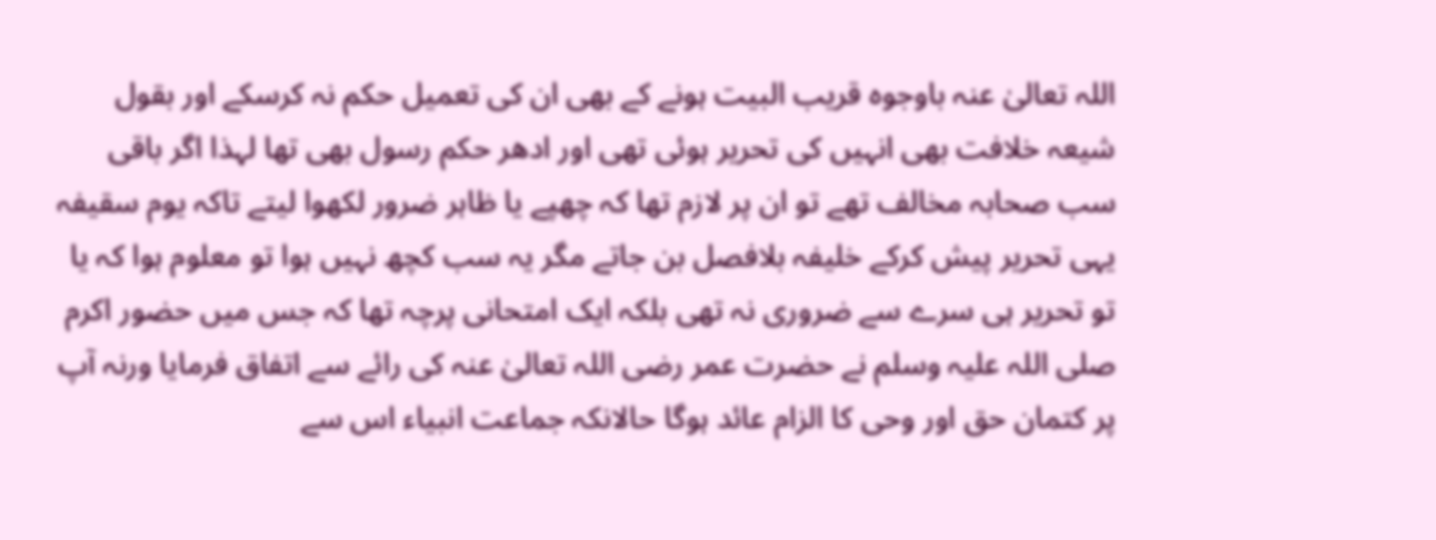اللہ تعالیٰ عنہ باوجوہ قریب البیت ہونے کے بھی ان کی تعمیل حکم نہ کرسکے اور بقول شیعہ خلافت بھی انہیں کی تحریر ہوئی تھی اور ادھر حکم رسول بھی تھا لہذا اگر باقی سب صحابہ مخالف تھے تو ان پر لازم تھا کہ چھپے یا ظاہر ضرور لکھوا لیتے تاکہ یوم سقیفہ یہی تحریر پیش کرکے خلیفہ بلافصل بن جاتے مگر یہ سب کچھ نہیں ہوا تو معلوم ہوا کہ یا تو تحریر ہی سرے سے ضروری نہ تھی بلکہ ایک امتحانی پرچہ تھا کہ جس میں حضور اکرم صلی اللہ علیہ وسلم نے حضرت عمر رضی اللہ تعالیٰ عنہ کی رائے سے اتفاق فرمایا ورنہ آپ پر کتمان حق اور وحی کا الزام عائد ہوگا حالانکہ جماعت انبیاء اس سے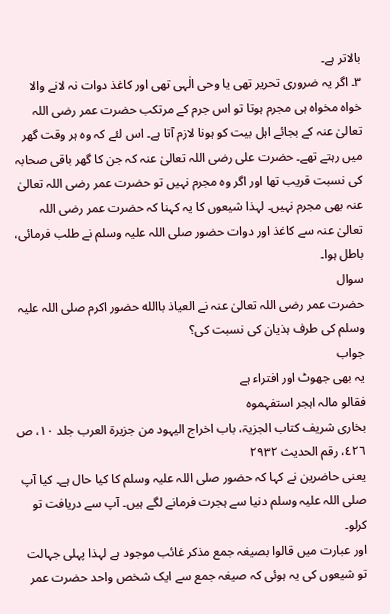بالاتر ہے۔
٣۔ اگر یہ ضروری تحریر تھی یا وحی الٰہی تھی اور کاغذ دوات نہ لانے والا خواہ مخواہ ہی مجرم ہوتا تو اس جرم کے مرتکب حضرت عمر رضی اللہ تعالیٰ عنہ کے بجائے اہل بیت کو ہونا لازم آتا ہے۔ اس لئے کہ وہ ہر وقت گھر میں رہتے تھے۔ حضرت علی رضی اللہ تعالیٰ عنہ کہ جن کا گھر باقی صحابہ کی نسبت قریب تھا اور اگر وہ مجرم نہیں تو حضرت عمر رضی اللہ تعالیٰ عنہ بھی مجرم نہیں۔ لہذا شیعوں کا یہ کہنا کہ حضرت عمر رضی اللہ تعالیٰ عنہ سے کاغذ اور دوات حضور صلی اللہ علیہ وسلم نے طلب فرمائی، باطل ہوا۔
سوال
حضرت عمر رضی اللہ تعالیٰ عنہ نے العیاذ باالله حضور اکرم صلی اللہ علیہ وسلم کی طرف ہذیان کی نسبت کی؟
جواب
یہ بھی جھوٹ اور افتراء ہے
فقالو مالہ اہجر استفہموہ
بخاری شریف کتاب الجزیۃ، باب اخراج الیہود من جزیرۃ العرب جلد ١٠، ص ٤٢٦، رقم الحدیث ٢٩٣٢
یعنی حاضرین نے کہا کہ حضور صلی اللہ علیہ وسلم کا کیا حال ہے۔ کیا آپ صلی اللہ علیہ وسلم دنیا سے ہجرت فرمانے لگے ہیں۔ آپ سے دریافت تو کرلو۔
اور عبارت میں قالوا بصیغہ جمع مذکر غائب موجود ہے لہذا پہلی جہالت تو شیعوں کی یہ ہوئی کہ صیغہ جمع سے ایک شخص واحد حضرت عمر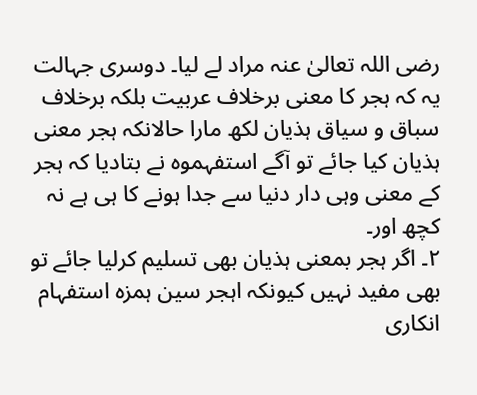رضی اللہ تعالیٰ عنہ مراد لے لیا۔ دوسری جہالت یہ کہ ہجر کا معنی برخلاف عربیت بلکہ برخلاف سباق و سیاق ہذیان لکھ مارا حالانکہ ہجر معنی ہذیان کیا جائے تو آگے استفہموہ نے بتادیا کہ ہجر کے معنی وہی دار دنیا سے جدا ہونے کا ہی ہے نہ کچھ اور۔
٢۔ اگر ہجر بمعنی ہذیان بھی تسلیم کرلیا جائے تو بھی مفید نہیں کیونکہ اہجر سین ہمزہ استفہام انکاری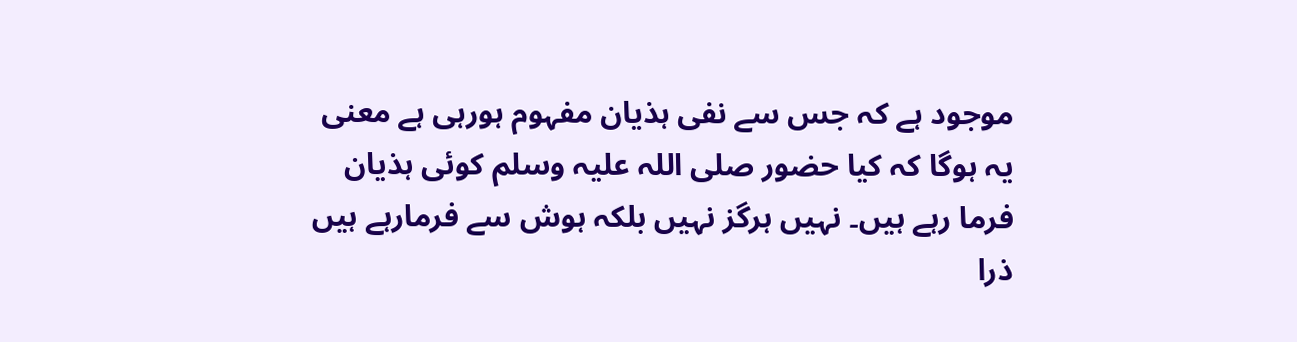موجود ہے کہ جس سے نفی ہذیان مفہوم ہورہی ہے معنی یہ ہوگا کہ کیا حضور صلی اللہ علیہ وسلم کوئی ہذیان فرما رہے ہیں۔ نہیں ہرگز نہیں بلکہ ہوش سے فرمارہے ہیں ذرا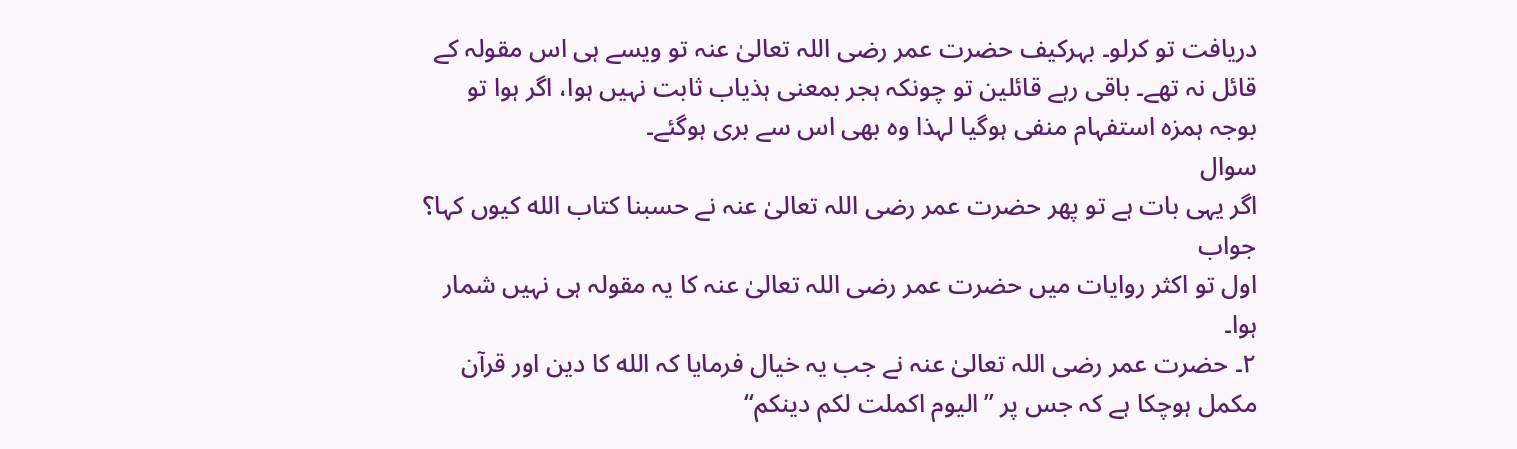دریافت تو کرلو۔ بہرکیف حضرت عمر رضی اللہ تعالیٰ عنہ تو ویسے ہی اس مقولہ کے قائل نہ تھے۔ باقی رہے قائلین تو چونکہ ہجر بمعنی ہذیاب ثابت نہیں ہوا، اگر ہوا تو بوجہ ہمزہ استفہام منفی ہوگیا لہذا وہ بھی اس سے بری ہوگئے۔
سوال
اگر یہی بات ہے تو پھر حضرت عمر رضی اللہ تعالیٰ عنہ نے حسبنا کتاب الله کیوں کہا؟
جواب
اول تو اکثر روایات میں حضرت عمر رضی اللہ تعالیٰ عنہ کا یہ مقولہ ہی نہیں شمار ہوا۔
٢۔ حضرت عمر رضی اللہ تعالیٰ عنہ نے جب یہ خیال فرمایا کہ الله کا دین اور قرآن مکمل ہوچکا ہے کہ جس پر ’’الیوم اکملت لکم دینکم‘‘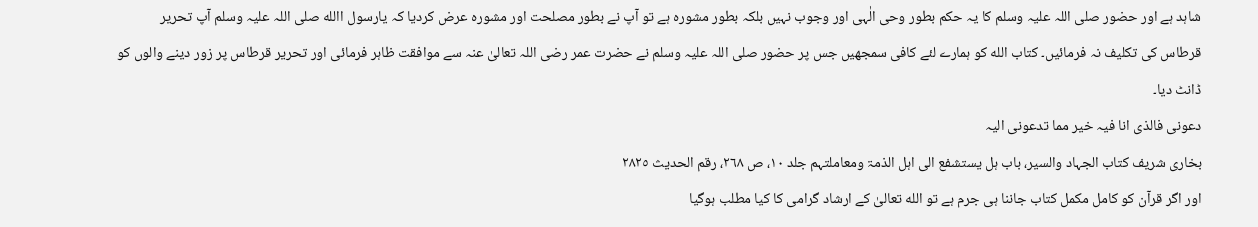شاہد ہے اور حضور صلی اللہ علیہ وسلم کا یہ حکم بطور وحی الٰہی اور وجوب نہیں بلکہ بطور مشورہ ہے تو آپ نے بطور مصلحت اور مشورہ عرض کردیا کہ یارسول االله صلی اللہ علیہ وسلم آپ تحریر قرطاس کی تکلیف نہ فرمائیں۔ کتاب الله کو ہمارے لئے کافی سمجھیں جس پر حضور صلی اللہ علیہ وسلم نے حضرت عمر رضی اللہ تعالیٰ عنہ سے موافقت ظاہر فرمائی اور تحریر قرطاس پر زور دینے والوں کو ڈانٹ دیا۔
دعونی فالذی انا فیہ خیر مما تدعونی الیہ
بخاری شریف کتاب الجہاد والسیر، باب ہل یستشفع الی اہل الذمۃ ومعاملتہم جلد ١٠، ص ٢٦٨، رقم الحدیث ٢٨٢٥
اور اگر قرآن کو کامل مکمل کتاب جاننا ہی جرم ہے تو الله تعالیٰ کے ارشاد گرامی کا کیا مطلب ہوگیا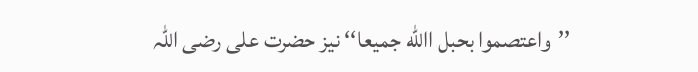’’واعتصموا بحبل االله جمیعا‘‘ نیز حضرت علی رضی اللہ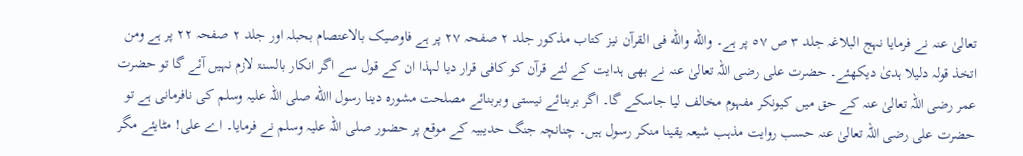تعالیٰ عنہ نے فرمایا نہج البلاغہ جلد ٣ ص ٥٧ پر ہے۔ والله والله فی القرآن نیز کتاب مذکور جلد ٢ صفحہ ٢٧ پر ہے فاوصیک بالاعتصام بحبلہ اور جلد ٢ صفحہ ٢٢ پر ہے ومن اتخذ قولہ دلیلا ہدیٰ دیکھئے۔ حضرت علی رضی اللہ تعالیٰ عنہ نے بھی ہدایت کے لئے قرآن کو کافی قرار دیا لہذا ان کے قول سے اگر انکار بالسنۃ لازم نہیں آئے گا تو حضرت عمر رضی اللہ تعالیٰ عنہ کے حق میں کیونکر مفہوم مخالف لیا جاسکے گا۔ اگر بربنائے نیستی وبربنائے مصلحت مشورہ دینا رسول االله صلی اللہ علیہ وسلم کی نافرمانی ہے تو حضرت علی رضی اللہ تعالیٰ عنہ حسب روایت مذہب شیعہ یقینا منکر رسول ہیں۔ چنانچہ جنگ حدیبیہ کے موقع پر حضور صلی اللہ علیہ وسلم نے فرمایا۔ اے علی! مٹایئے مگر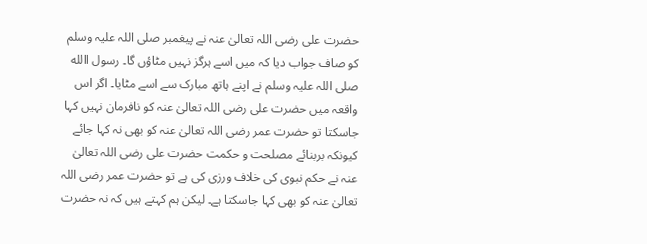حضرت علی رضی اللہ تعالیٰ عنہ نے پیغمبر صلی اللہ علیہ وسلم کو صاف جواب دیا کہ میں اسے ہرگز نہیں مٹاؤں گا۔ رسول االله صلی اللہ علیہ وسلم نے اپنے ہاتھ مبارک سے اسے مٹایا۔ اگر اس واقعہ میں حضرت علی رضی اللہ تعالیٰ عنہ کو نافرمان نہیں کہا جاسکتا تو حضرت عمر رضی اللہ تعالیٰ عنہ کو بھی نہ کہا جائے کیونکہ بربنائے مصلحت و حکمت حضرت علی رضی اللہ تعالیٰ عنہ نے حکم نبوی کی خلاف ورزی کی ہے تو حضرت عمر رضی اللہ تعالیٰ عنہ کو بھی کہا جاسکتا ہے۔ لیکن ہم کہتے ہیں کہ نہ حضرت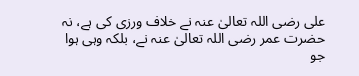علی رضی اللہ تعالیٰ عنہ نے خلاف ورزی کی ہے، نہ حضرت عمر رضی اللہ تعالیٰ عنہ نے، بلکہ وہی ہوا جو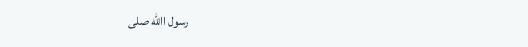رسول االله صلی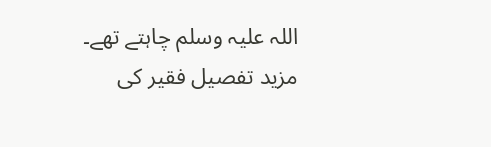اللہ علیہ وسلم چاہتے تھے۔ مزید تفصیل فقیر کی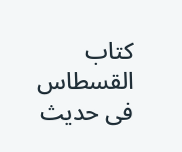کتاب القسطاس فی حدیث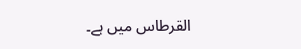القرطاس میں ہے۔